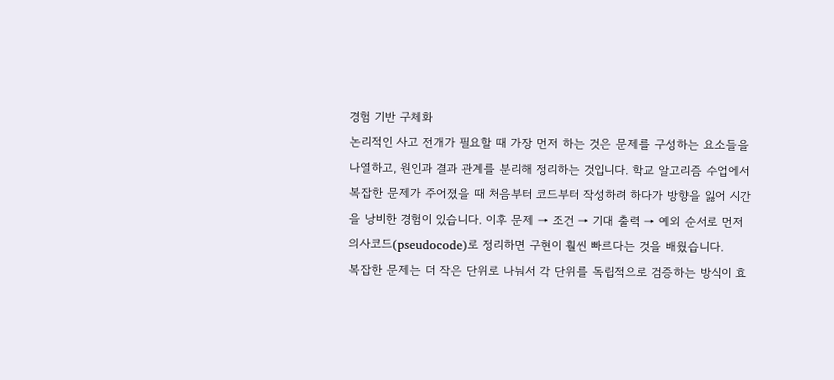경험 기반 구체화
논리적인 사고 전개가 필요할 때 가장 먼저 하는 것은 문제를 구성하는 요소들을 나열하고, 원인과 결과 관계를 분리해 정리하는 것입니다. 학교 알고리즘 수업에서 복잡한 문제가 주어졌을 때 처음부터 코드부터 작성하려 하다가 방향을 잃어 시간을 낭비한 경험이 있습니다. 이후 문제 → 조건 → 기대 출력 → 예외 순서로 먼저 의사코드(pseudocode)로 정리하면 구현이 훨씬 빠르다는 것을 배웠습니다.
복잡한 문제는 더 작은 단위로 나눠서 각 단위를 독립적으로 검증하는 방식이 효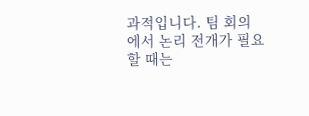과적입니다. 팀 회의에서 논리 전개가 필요할 때는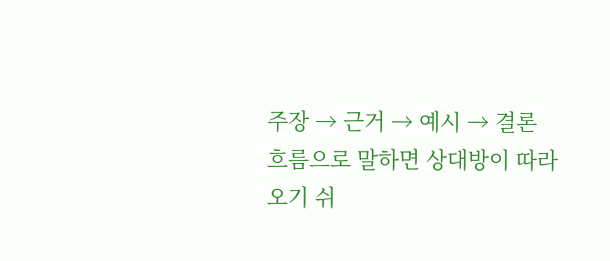주장 → 근거 → 예시 → 결론 흐름으로 말하면 상대방이 따라오기 쉬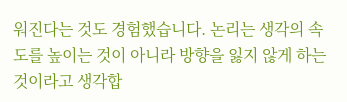워진다는 것도 경험했습니다. 논리는 생각의 속도를 높이는 것이 아니라 방향을 잃지 않게 하는 것이라고 생각합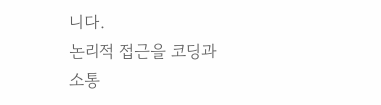니다.
논리적 접근을 코딩과 소통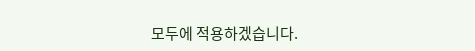모두에 적용하겠습니다.